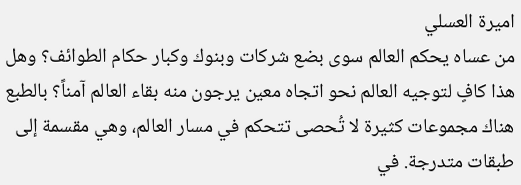اميرة العسلي
من عساه يحكم العالم سوى بضع شركات وبنوك وكبار حكام الطوائف؟ وهل هذا كافٍ لتوجيه العالم نحو اتجاه معين يرجون منه بقاء العالم آمناً؟ بالطبع هناك مجموعات كثيرة لا تُحصى تتحكم في مسار العالم، وهي مقسمة إلى طبقات متدرجة. في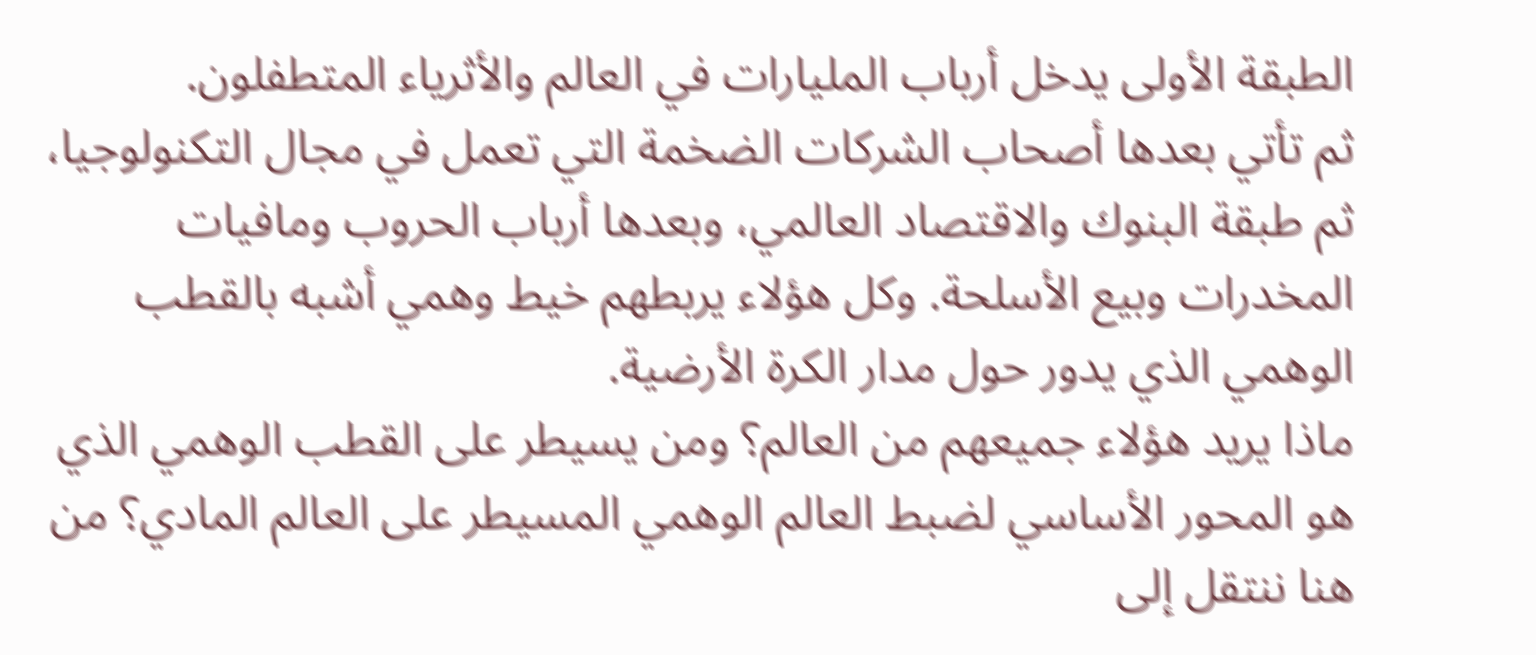الطبقة الأولى يدخل أرباب المليارات في العالم والأثرياء المتطفلون.
ثم تأتي بعدها أصحاب الشركات الضخمة التي تعمل في مجال التكنولوجيا، ثم طبقة البنوك والاقتصاد العالمي، وبعدها أرباب الحروب ومافيات المخدرات وبيع الأسلحة. وكل هؤلاء يربطهم خيط وهمي أشبه بالقطب الوهمي الذي يدور حول مدار الكرة الأرضية.
ماذا يريد هؤلاء جميعهم من العالم؟ ومن يسيطر على القطب الوهمي الذي هو المحور الأساسي لضبط العالم الوهمي المسيطر على العالم المادي؟ من هنا ننتقل إلى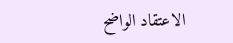الاعتقاد الواضح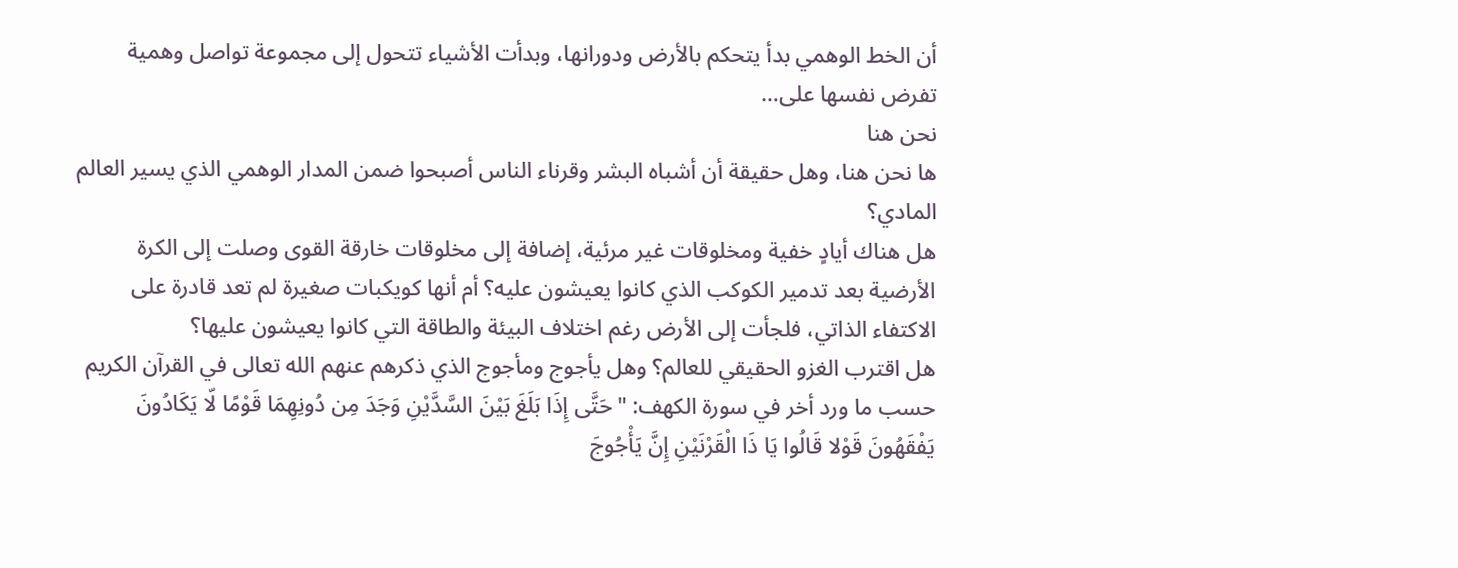أن الخط الوهمي بدأ يتحكم بالأرض ودورانها، وبدأت الأشياء تتحول إلى مجموعة تواصل وهمية تفرض نفسها على…
نحن هنا
ها نحن هنا، وهل حقيقة أن أشباه البشر وقرناء الناس أصبحوا ضمن المدار الوهمي الذي يسير العالم المادي؟
هل هناك أيادٍ خفية ومخلوقات غير مرئية، إضافة إلى مخلوقات خارقة القوى وصلت إلى الكرة الأرضية بعد تدمير الكوكب الذي كانوا يعيشون عليه؟ أم أنها كويكبات صغيرة لم تعد قادرة على الاكتفاء الذاتي، فلجأت إلى الأرض رغم اختلاف البيئة والطاقة التي كانوا يعيشون عليها؟
هل اقترب الغزو الحقيقي للعالم؟ وهل يأجوج ومأجوج الذي ذكرهم عنهم الله تعالى في القرآن الكريم حسب ما ورد أخر في سورة الكهف: "حَتَّى إِذَا بَلَغَ بَيْنَ السَّدَّيْنِ وَجَدَ مِن دُونِهِمَا قَوْمًا لّا يَكَادُونَ يَفْقَهُونَ قَوْلا قَالُوا يَا ذَا الْقَرْنَيْنِ إِنَّ يَأْجُوجَ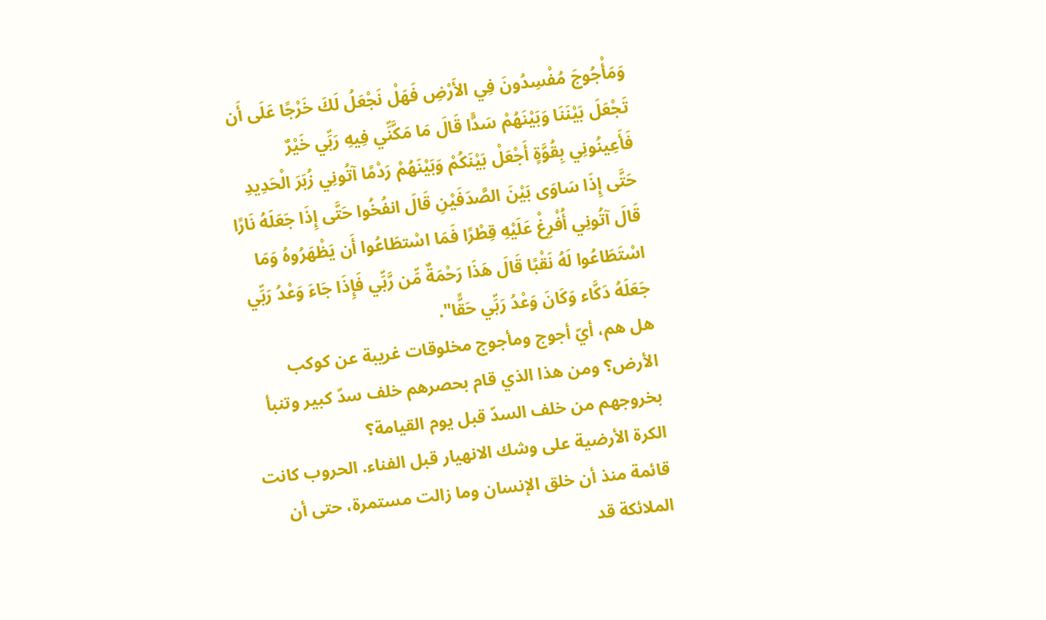وَمَأْجُوجَ مُفْسِدُونَ فِي الأَرْضِ فَهَلْ نَجْعَلُ لَكَ خَرْجًا عَلَى أَن تَجْعَلَ بَيْنَنَا وَبَيْنَهُمْ سَدًّا قَالَ مَا مَكَّنِّي فِيهِ رَبِّي خَيْرٌ فَأَعِينُونِي بِقُوَّةٍ أَجْعَلْ بَيْنَكُمْ وَبَيْنَهُمْ رَدْمًا آتُونِي زُبَرَ الْحَدِيدِ حَتَّى إِذَا سَاوَى بَيْنَ الصَّدَفَيْنِ قَالَ انفُخُوا حَتَّى إِذَا جَعَلَهُ نَارًا قَالَ آتُونِي أُفْرِغْ عَلَيْهِ قِطْرًا فَمَا اسْتطَاعُوا أَن يَظْهَرُوهُ وَمَا اسْتَطَاعُوا لَهُ نَقْبًا قَالَ هَذَا رَحْمَةٌ مِّن رَّبِّي فَإِذَا جَاءَ وَعْدُ رَبِّي جَعَلَهُ دَكَّاء وَكَانَ وَعْدُ رَبِّي حَقًّا".
هل هم، أيّ أجوج ومأجوج مخلوقات غريبة عن كوكب الأرض؟ ومن هذا الذي قام بحصرهم خلف سدّ كبير وتنبأ بخروجهم من خلف السدّ قبل يوم القيامة؟
الكرة الأرضية على وشك الانهيار قبل الفناء. الحروب كانت قائمة منذ أن خلق الإنسان وما زالت مستمرة، حتى أن الملائكة قد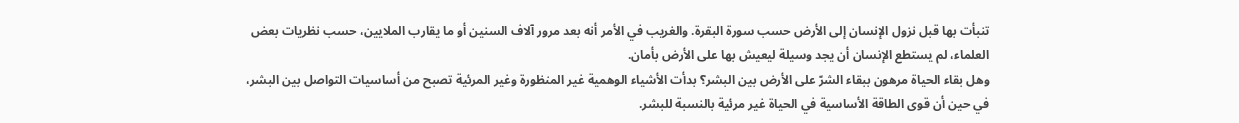تنبأت بها قبل نزول الإنسان إلى الأرض حسب سورة البقرة. والغريب في الأمر أنه بعد مرور آلاف السنين أو ما يقارب الملايين، حسب نظريات بعض العلماء، لم يستطع الإنسان أن يجد وسيلة ليعيش بها على الأرض بأمان.
وهل بقاء الحياة مرهون ببقاء الشرّ على الأرض بين البشر؟ بدأت الأشياء الوهمية غير المنظورة وغير المرئية تصبح من أساسيات التواصل بين البشر، في حين أن قوى الطاقة الأساسية في الحياة غير مرئية بالنسبة للبشر.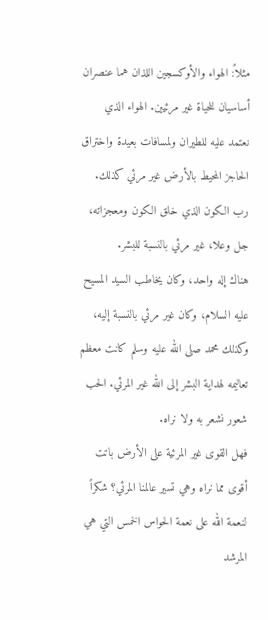مثلاً: الهواء والأوكسجين اللذان هما عنصران أساسيان للحياة غير مرئيين. الهواء الذي نعتمد عليه للطيران ولمسافات بعيدة واختراق الحاجز المحيط بالأرض غير مرئي كذلك. رب الكون الذي خلق الكون ومعجزاته، جل وعلا، غير مرئي بالنسبة للبشر.
هناك إله واحد، وكان يخاطب السيد المسيح عليه السلام، وكان غير مرئي بالنسبة إليه، وكذلك محمد صلى الله عليه وسلم كانت معظم تعاليمه لهداية البشر إلى الله غير المرئي. الحب شعور نشعر به ولا نراه.
فهل القوى غير المرئية على الأرض باتت أقوى مما نراه وهي تسير عالمنا المرئي؟ شكراً لنعمة الله على نعمة الحواس الخمس التي هي المرشد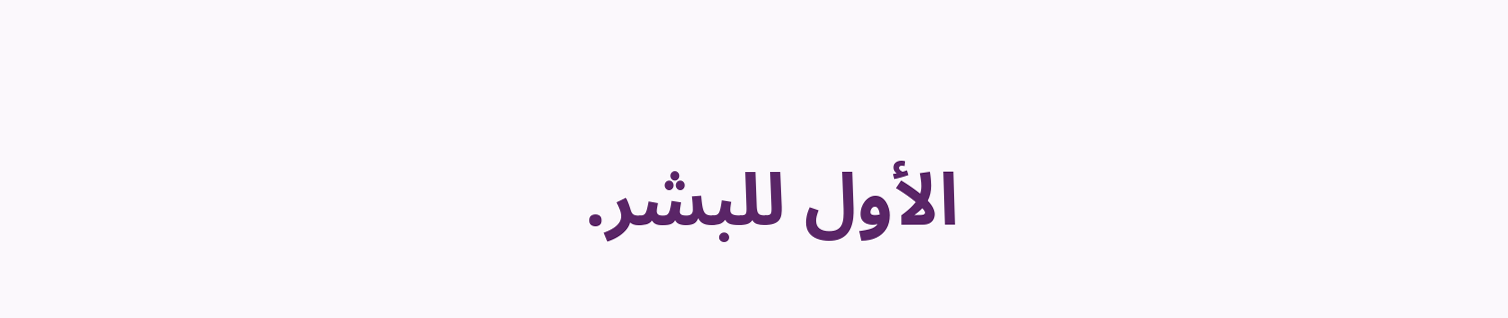الأول للبشر.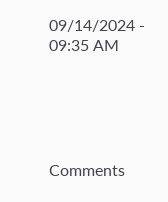09/14/2024 - 09:35 AM





Comments